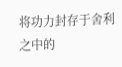将功力封存于舍利之中的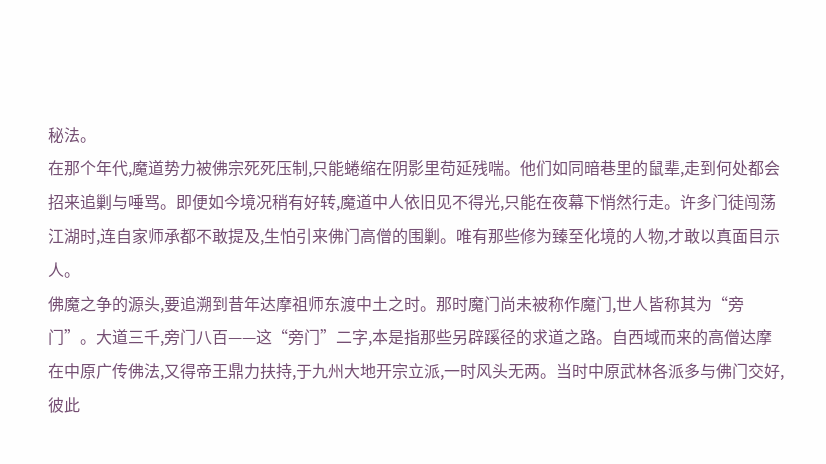秘法。
在那个年代,魔道势力被佛宗死死压制,只能蜷缩在阴影里苟延残喘。他们如同暗巷里的鼠辈,走到何处都会招来追剿与唾骂。即便如今境况稍有好转,魔道中人依旧见不得光,只能在夜幕下悄然行走。许多门徒闯荡江湖时,连自家师承都不敢提及,生怕引来佛门高僧的围剿。唯有那些修为臻至化境的人物,才敢以真面目示人。
佛魔之争的源头,要追溯到昔年达摩祖师东渡中土之时。那时魔门尚未被称作魔门,世人皆称其为“旁门”。大道三千,旁门八百——这“旁门”二字,本是指那些另辟蹊径的求道之路。自西域而来的高僧达摩在中原广传佛法,又得帝王鼎力扶持,于九州大地开宗立派,一时风头无两。当时中原武林各派多与佛门交好,彼此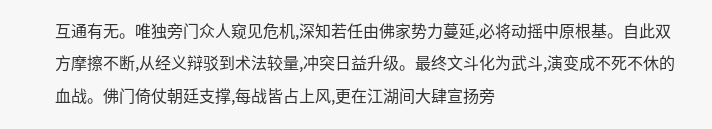互通有无。唯独旁门众人窥见危机,深知若任由佛家势力蔓延,必将动摇中原根基。自此双方摩擦不断,从经义辩驳到术法较量,冲突日益升级。最终文斗化为武斗,演变成不死不休的血战。佛门倚仗朝廷支撑,每战皆占上风,更在江湖间大肆宣扬旁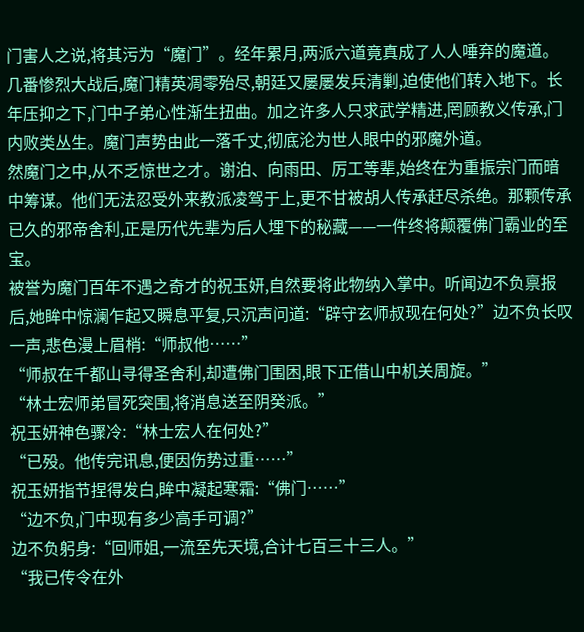门害人之说,将其污为“魔门”。经年累月,两派六道竟真成了人人唾弃的魔道。
几番惨烈大战后,魔门精英凋零殆尽,朝廷又屡屡发兵清剿,迫使他们转入地下。长年压抑之下,门中子弟心性渐生扭曲。加之许多人只求武学精进,罔顾教义传承,门内败类丛生。魔门声势由此一落千丈,彻底沦为世人眼中的邪魔外道。
然魔门之中,从不乏惊世之才。谢泊、向雨田、厉工等辈,始终在为重振宗门而暗中筹谋。他们无法忍受外来教派凌驾于上,更不甘被胡人传承赶尽杀绝。那颗传承已久的邪帝舍利,正是历代先辈为后人埋下的秘藏——一件终将颠覆佛门霸业的至宝。
被誉为魔门百年不遇之奇才的祝玉妍,自然要将此物纳入掌中。听闻边不负禀报后,她眸中惊澜乍起又瞬息平复,只沉声问道:“辟守玄师叔现在何处?”边不负长叹一声,悲色漫上眉梢:“师叔他……”
“师叔在千都山寻得圣舍利,却遭佛门围困,眼下正借山中机关周旋。”
“林士宏师弟冒死突围,将消息送至阴癸派。”
祝玉妍神色骤冷:“林士宏人在何处?”
“已殁。他传完讯息,便因伤势过重……”
祝玉妍指节捏得发白,眸中凝起寒霜:“佛门……”
“边不负,门中现有多少高手可调?”
边不负躬身:“回师姐,一流至先天境,合计七百三十三人。”
“我已传令在外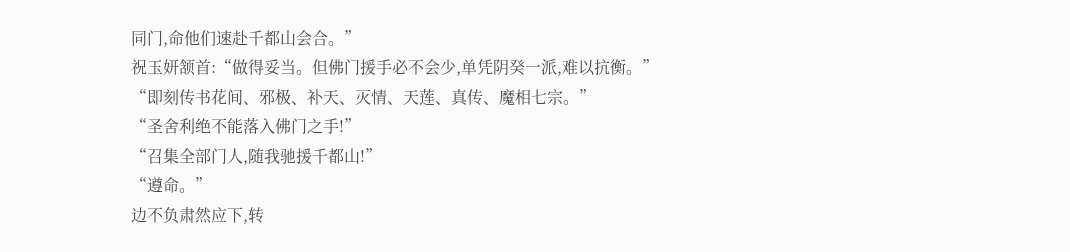同门,命他们速赴千都山会合。”
祝玉妍颔首:“做得妥当。但佛门援手必不会少,单凭阴癸一派,难以抗衡。”
“即刻传书花间、邪极、补天、灭情、天莲、真传、魔相七宗。”
“圣舍利绝不能落入佛门之手!”
“召集全部门人,随我驰援千都山!”
“遵命。”
边不负肃然应下,转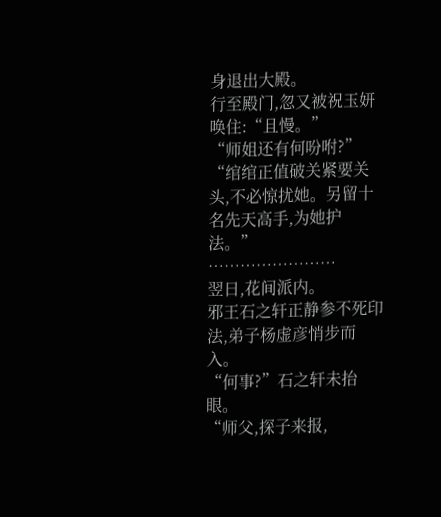身退出大殿。
行至殿门,忽又被祝玉妍唤住:“且慢。”
“师姐还有何吩咐?”
“绾绾正值破关紧要关头,不必惊扰她。另留十名先天高手,为她护法。”
……………………
翌日,花间派内。
邪王石之轩正静参不死印法,弟子杨虚彦悄步而入。
“何事?”石之轩未抬眼。
“师父,探子来报,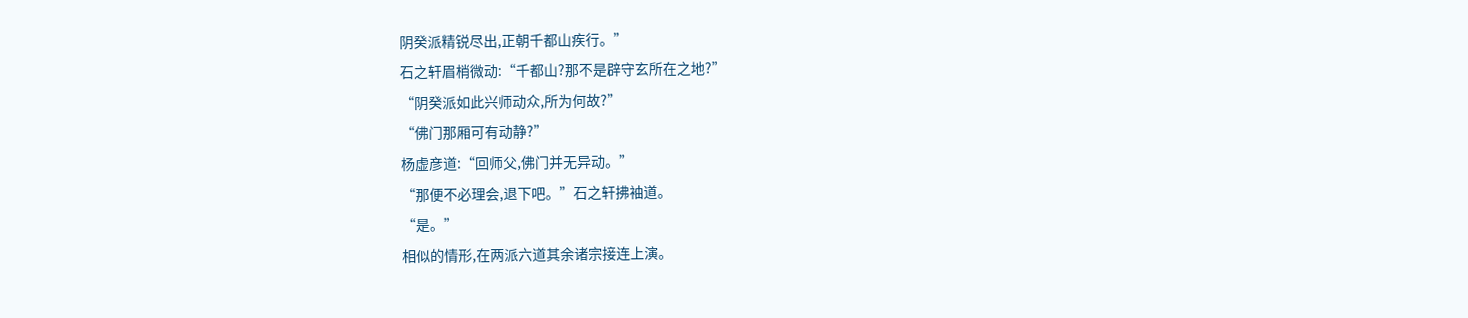阴癸派精锐尽出,正朝千都山疾行。”
石之轩眉梢微动:“千都山?那不是辟守玄所在之地?”
“阴癸派如此兴师动众,所为何故?”
“佛门那厢可有动静?”
杨虚彦道:“回师父,佛门并无异动。”
“那便不必理会,退下吧。”石之轩拂袖道。
“是。”
相似的情形,在两派六道其余诸宗接连上演。